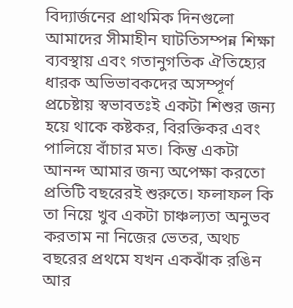বিদ্যার্জনের প্রাথমিক দিনগুলো আমাদের সীমাহীন ঘাটতিসম্পন্ন শিক্ষা ব্যবস্থায় এবং গতানুগতিক ঐতিহ্যের ধারক অভিভাবকদের অসম্পূর্ণ প্রচেষ্টায় স্বভাবতঃই একটা শিশুর জন্য হয়ে থাকে কষ্টকর, বিরক্তিকর এবং পালিয়ে বাঁচার মত। কিন্তু একটা আনন্দ আমার জন্য অপেক্ষা করতো প্রতিটি বছরেরই শুরুতে। ফলাফল কি তা নিয়ে খুব একটা চাঞ্চল্যতা অনুভব করতাম না নিজের ভেতর, অথচ বছরের প্রথমে যখন একঝাঁক রঙিন আর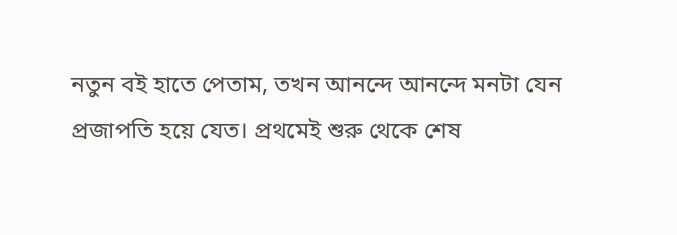নতুন বই হাতে পেতাম, তখন আনন্দে আনন্দে মনটা যেন প্রজাপতি হয়ে যেত। প্রথমেই শুরু থেকে শেষ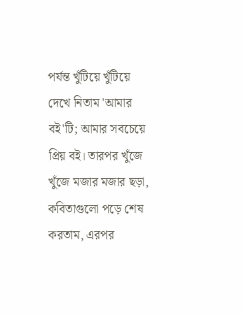পর্যন্ত খুঁটিয়ে খুঁটিয়ে দেখে নিতাম 'আমার বই'টি; আমার সবচেয়ে প্রিয় বই। তারপর খুঁজে খুঁজে মজার মজার ছড়া, কবিতাগুলো পড়ে শেষ করতাম, এরপর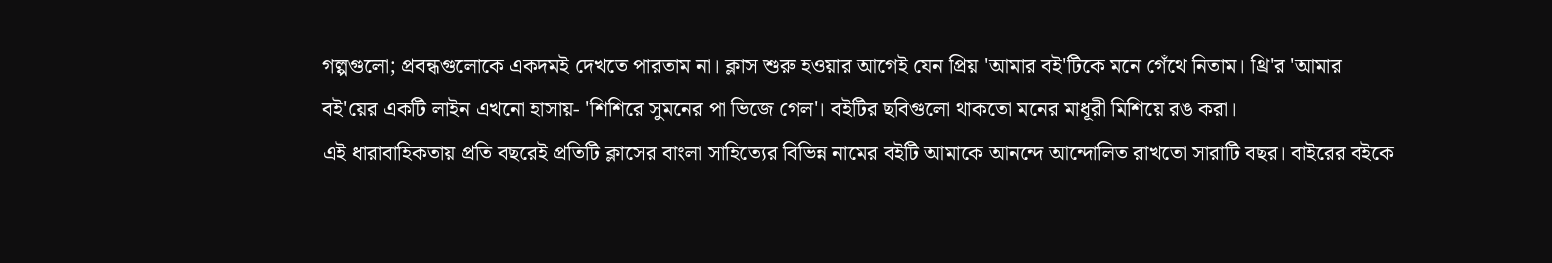গল্পগুলো; প্রবন্ধগুলোকে একদমই দেখতে পারতাম না। ক্লাস শুরু হওয়ার আগেই যেন প্রিয় 'আমার বই'টিকে মনে গেঁথে নিতাম। থ্রি'র 'আমার বই'য়ের একটি লাইন এখনো হাসায়- 'শিশিরে সুমনের পা ভিজে গেল'। বইটির ছবিগুলো থাকতো মনের মাধূরী মিশিয়ে রঙ করা।
এই ধারাবাহিকতায় প্রতি বছরেই প্রতিটি ক্লাসের বাংলা সাহিত্যের বিভিন্ন নামের বইটি আমাকে আনন্দে আন্দোলিত রাখতো সারাটি বছর। বাইরের বইকে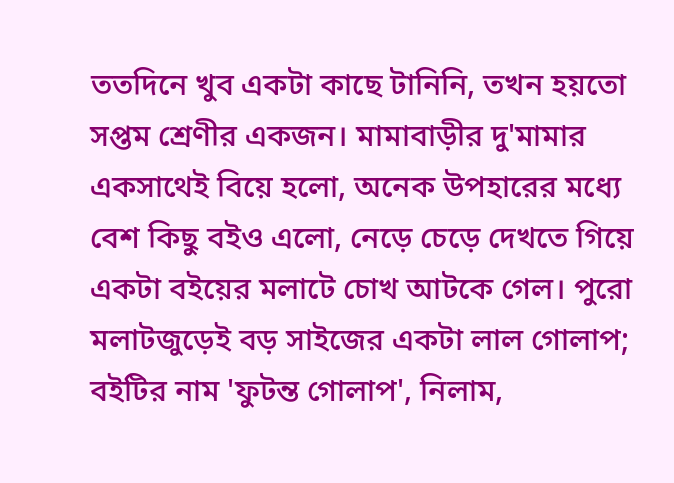ততদিনে খুব একটা কাছে টানিনি, তখন হয়তো সপ্তম শ্রেণীর একজন। মামাবাড়ীর দু'মামার একসাথেই বিয়ে হলো, অনেক উপহারের মধ্যে বেশ কিছু বইও এলো, নেড়ে চেড়ে দেখতে গিয়ে একটা বইয়ের মলাটে চোখ আটকে গেল। পুরো মলাটজুড়েই বড় সাইজের একটা লাল গোলাপ; বইটির নাম 'ফুটন্ত গোলাপ', নিলাম,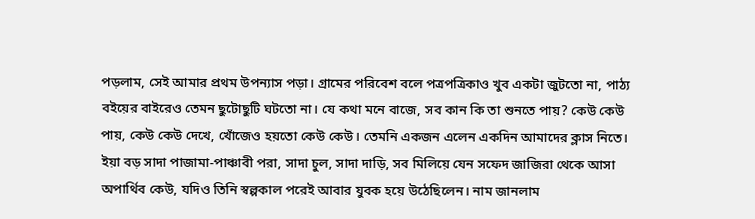পড়লাম, সেই আমার প্রথম উপন্যাস পড়া। গ্রামের পরিবেশ বলে পত্রপত্রিকাও খুব একটা জুটতো না, পাঠ্য বইয়ের বাইরেও তেমন ছুটোছুটি ঘটতো না। যে কথা মনে বাজে, সব কান কি তা শুনতে পায়? কেউ কেউ পায়, কেউ কেউ দেখে, খোঁজেও হয়তো কেউ কেউ। তেমনি একজন এলেন একদিন আমাদের ক্লাস নিতে। ইয়া বড় সাদা পাজামা-পাঞ্চাবী পরা, সাদা চুল, সাদা দাড়ি, সব মিলিয়ে যেন সফেদ জাজিরা থেকে আসা অপার্থিব কেউ, যদিও তিনি স্বল্পকাল পরেই আবার যুবক হয়ে উঠেছিলেন। নাম জানলাম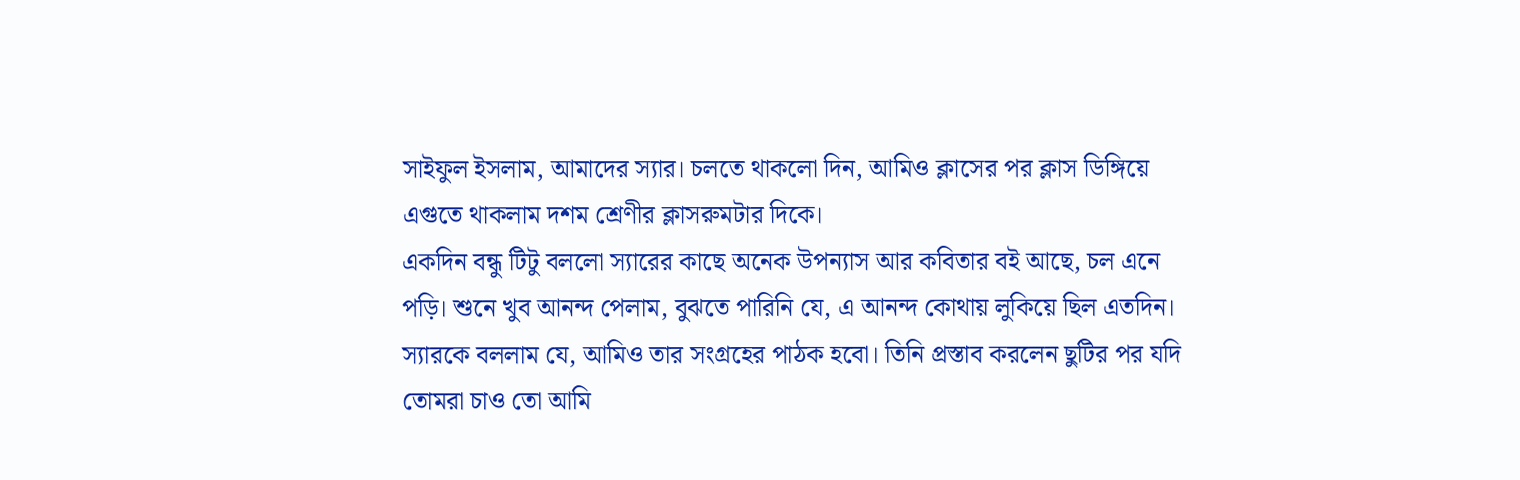সাইফুল ইসলাম, আমাদের স্যার। চলতে থাকলো দিন, আমিও ক্লাসের পর ক্লাস ডিঙ্গিয়ে এগুতে থাকলাম দশম শ্রেণীর ক্লাসরুমটার দিকে।
একদিন বন্ধু টিটু বললো স্যারের কাছে অনেক উপন্যাস আর কবিতার বই আছে, চল এনে পড়ি। শুনে খুব আনন্দ পেলাম, বুঝতে পারিনি যে, এ আনন্দ কোথায় লুকিয়ে ছিল এতদিন। স্যারকে বললাম যে, আমিও তার সংগ্রহের পাঠক হবো। তিনি প্রস্তাব করলেন ছুটির পর যদি তোমরা চাও তো আমি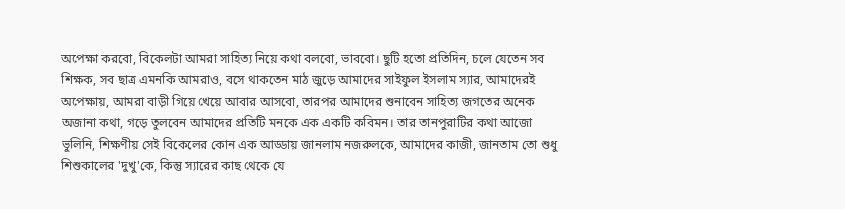অপেক্ষা করবো, বিকেলটা আমরা সাহিত্য নিয়ে কথা বলবো, ভাববো। ছুটি হতো প্রতিদিন, চলে যেতেন সব শিক্ষক, সব ছাত্র এমনকি আমরাও, বসে থাকতেন মাঠ জুড়ে আমাদের সাইফুল ইসলাম স্যার, আমাদেরই অপেক্ষায়, আমরা বাড়ী গিয়ে খেয়ে আবার আসবো, তারপর আমাদের শুনাবেন সাহিত্য জগতের অনেক অজানা কথা, গড়ে তুলবেন আমাদের প্রতিটি মনকে এক একটি কবিমন। তার তানপুরাটির কথা আজো ভুলিনি, শিক্ষণীয় সেই বিকেলের কোন এক আড্ডায় জানলাম নজরুলকে, আমাদের কাজী, জানতাম তো শুধু শিশুকালের 'দুখু'কে, কিন্তু স্যারের কাছ থেকে যে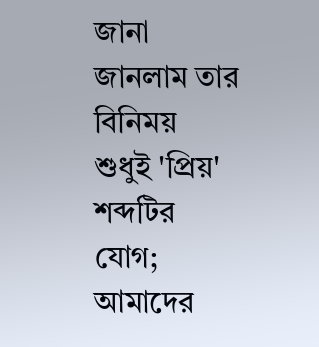জানা জানলাম তার বিনিময় শুধুই 'প্রিয়' শব্দটির যোগ; আমাদের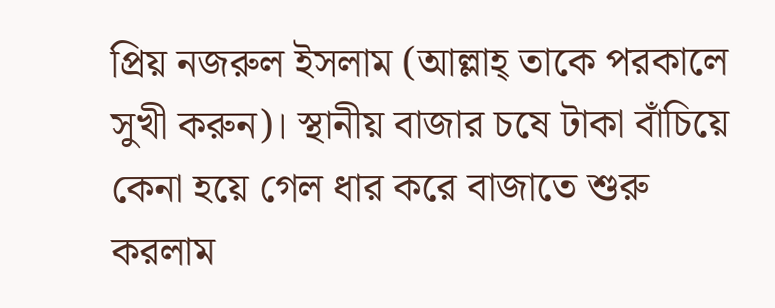প্রিয় নজরুল ইসলাম (আল্লাহ্ তাকে পরকালে সুখী করুন)। স্থানীয় বাজার চষে টাকা বাঁচিয়ে কেনা হয়ে গেল ধার করে বাজাতে শুরু করলাম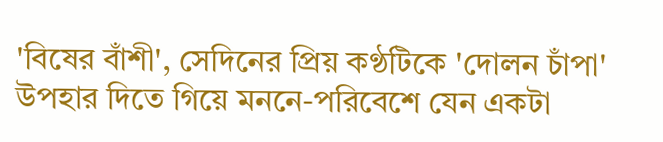'বিষের বাঁশী', সেদিনের প্রিয় কণ্ঠটিকে 'দোলন চাঁপা' উপহার দিতে গিয়ে মননে-পরিবেশে যেন একটা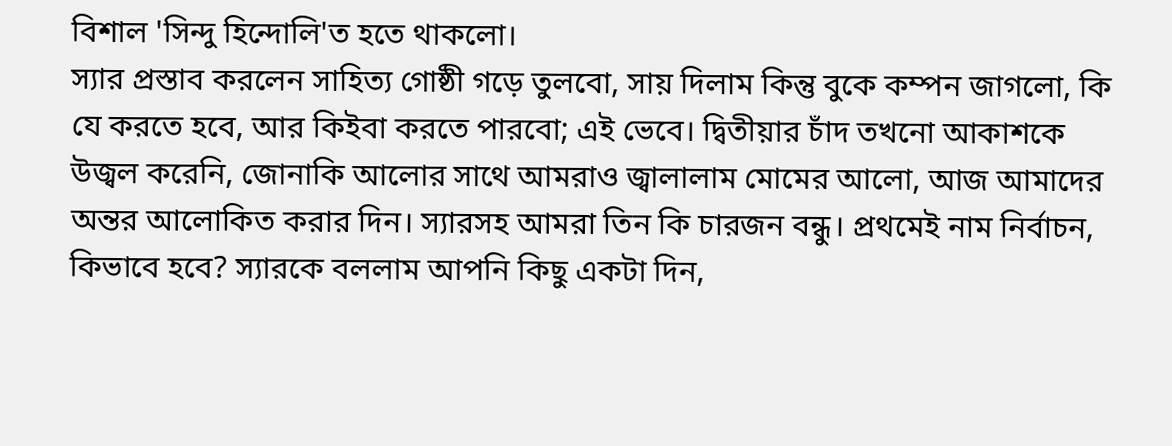বিশাল 'সিন্দু হিন্দোলি'ত হতে থাকলো।
স্যার প্রস্তাব করলেন সাহিত্য গোষ্ঠী গড়ে তুলবো, সায় দিলাম কিন্তু বুকে কম্পন জাগলো, কি যে করতে হবে, আর কিইবা করতে পারবো; এই ভেবে। দ্বিতীয়ার চাঁদ তখনো আকাশকে উজ্বল করেনি, জোনাকি আলোর সাথে আমরাও জ্বালালাম মোমের আলো, আজ আমাদের অন্তর আলোকিত করার দিন। স্যারসহ আমরা তিন কি চারজন বন্ধু। প্রথমেই নাম নির্বাচন, কিভাবে হবে? স্যারকে বললাম আপনি কিছু একটা দিন,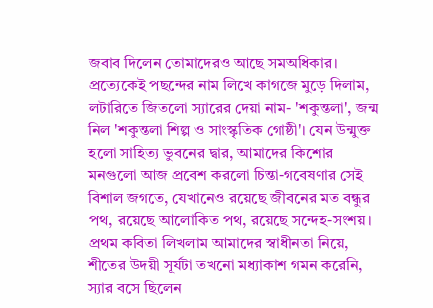জবাব দিলেন তোমাদেরও আছে সমঅধিকার। প্রত্যেকেই পছন্দের নাম লিখে কাগজে মুড়ে দিলাম, লটারিতে জিতলো স্যারের দেয়া নাম- 'শকুন্তলা', জন্ম নিল 'শকুন্তলা শিল্প ও সাংস্কৃতিক গোষ্ঠী'। যেন উন্মুক্ত হলো সাহিত্য ভুবনের দ্বার, আমাদের কিশোর মনগুলো আজ প্রবেশ করলো চিন্তা-গবেষণার সেই বিশাল জগতে, যেখানেও রয়েছে জীবনের মত বন্ধুর পথ, রয়েছে আলোকিত পথ, রয়েছে সন্দেহ-সংশয়। প্রথম কবিতা লিখলাম আমাদের স্বাধীনতা নিয়ে, শীতের উদয়ী সূর্যটা তখনো মধ্যাকাশ গমন করেনি, স্যার বসে ছিলেন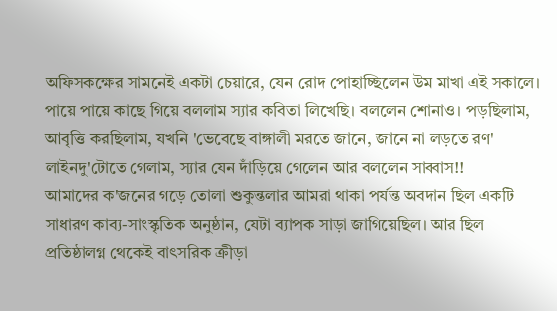অফিসকক্ষের সামনেই একটা চেয়ারে, যেন রোদ পোহাচ্ছিলেন উম মাখা এই সকালে। পায়ে পায়ে কাছে গিয়ে বললাম স্যার কবিতা লিখেছি। বললেন শোনাও। পড়ছিলাম, আবৃত্তি করছিলাম, যখনি 'ভেবেছে বাঙ্গালী মরতে জানে, জানে না লড়তে রণ' লাইনদু'টোতে গেলাম, স্যার যেন দাঁড়িয়ে গেলেন আর বললেন সাব্বাস!!
আমাদের ক'জনের গড়ে তোলা শুকুন্তলার আমরা থাকা পর্যন্ত অবদান ছিল একটি সাধারণ কাব্য-সাংস্কৃতিক অনুষ্ঠান, যেটা ব্যাপক সাড়া জাগিয়েছিল। আর ছিল প্রতিষ্ঠালগ্ন থেকেই বাৎসরিক ক্রীড়া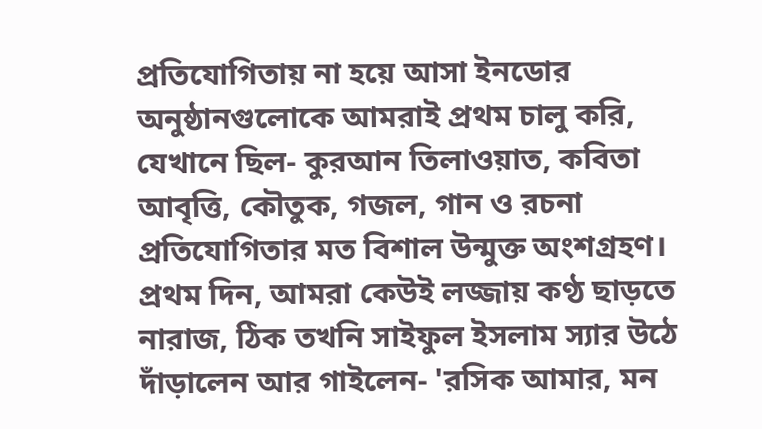প্রতিযোগিতায় না হয়ে আসা ইনডোর অনুষ্ঠানগুলোকে আমরাই প্রথম চালু করি, যেখানে ছিল- কুরআন তিলাওয়াত, কবিতা আবৃত্তি, কৌতুক, গজল, গান ও রচনা প্রতিযোগিতার মত বিশাল উন্মুক্ত অংশগ্রহণ। প্রথম দিন, আমরা কেউই লজ্জায় কণ্ঠ ছাড়তে নারাজ, ঠিক তখনি সাইফুল ইসলাম স্যার উঠে দাঁড়ালেন আর গাইলেন- 'রসিক আমার, মন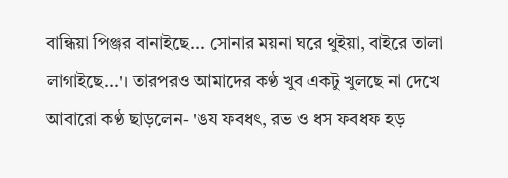বান্ধিয়া পিঞ্জর বানাইছে... সোনার ময়না ঘরে থুইয়া, বাইরে তালা লাগাইছে...'। তারপরও আমাদের কণ্ঠ খুব একটু খুলছে না দেখে আবারো কণ্ঠ ছাড়লেন- 'ঙয ফবধৎ, রভ ও ধস ফবধফ হড়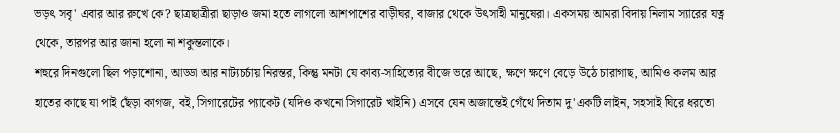ভড়ৎ সবৃ' এবার আর রুখে কে? ছাত্রছাত্রীরা ছাড়াও জমা হতে লাগলো আশপাশের বাড়ীঘর, বাজার থেকে উৎসাহী মানুষেরা। একসময় আমরা বিদায় নিলাম স্যারের যত্ন থেকে, তারপর আর জানা হলো না শকুন্তলাকে।
শহুরে দিনগুলো ছিল পড়াশোনা, আড্ডা আর নাট্যচর্চায় নিরন্তর, কিন্তু মনটা যে কাব্য-সাহিত্যের বীজে ভরে আছে, ক্ষণে ক্ষণে বেড়ে উঠে চারাগাছ, আমিও কলম আর হাতের কাছে যা পাই ছেঁড়া কাগজ, বই, সিগারেটের প্যাকেট (যদিও কখনো সিগারেট খাইনি) এসবে যেন অজান্তেই গেঁথে দিতাম দু'একটি লাইন, সহসাই ঘিরে ধরতো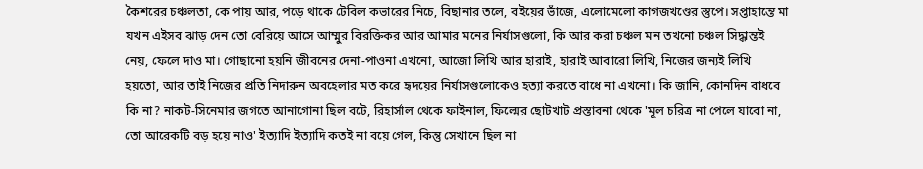কৈশরের চঞ্চলতা, কে পায় আর, পড়ে থাকে টেবিল কভারের নিচে, বিছানার তলে, বইয়ের ভাঁজে, এলোমেলো কাগজখণ্ডের স্তুপে। সপ্তাহান্তে মা যখন এইসব ঝাড় দেন তো বেরিয়ে আসে আম্মুর বিরক্তিকর আর আমার মনের নির্যাসগুলো, কি আর করা চঞ্চল মন তখনো চঞ্চল সিদ্ধান্তই নেয়, ফেলে দাও মা। গোছানো হয়নি জীবনের দেনা-পাওনা এখনো, আজো লিখি আর হারাই, হারাই আবারো লিখি, নিজের জন্যই লিখি হয়তো, আর তাই নিজের প্রতি নিদারুন অবহেলার মত করে হৃদয়ের নির্যাসগুলোকেও হত্যা করতে বাধে না এখনো। কি জানি, কোনদিন বাধবে কি না? নাকট-সিনেমার জগতে আনাগোনা ছিল বটে, রিহার্সাল থেকে ফাইনাল, ফিল্মের ছোটখাট প্রস্তাবনা থেকে 'মূল চরিত্র না পেলে যাবো না, তো আরেকটি বড় হয়ে নাও' ইত্যাদি ইত্যাদি কতই না বয়ে গেল, কিন্তু সেখানে ছিল না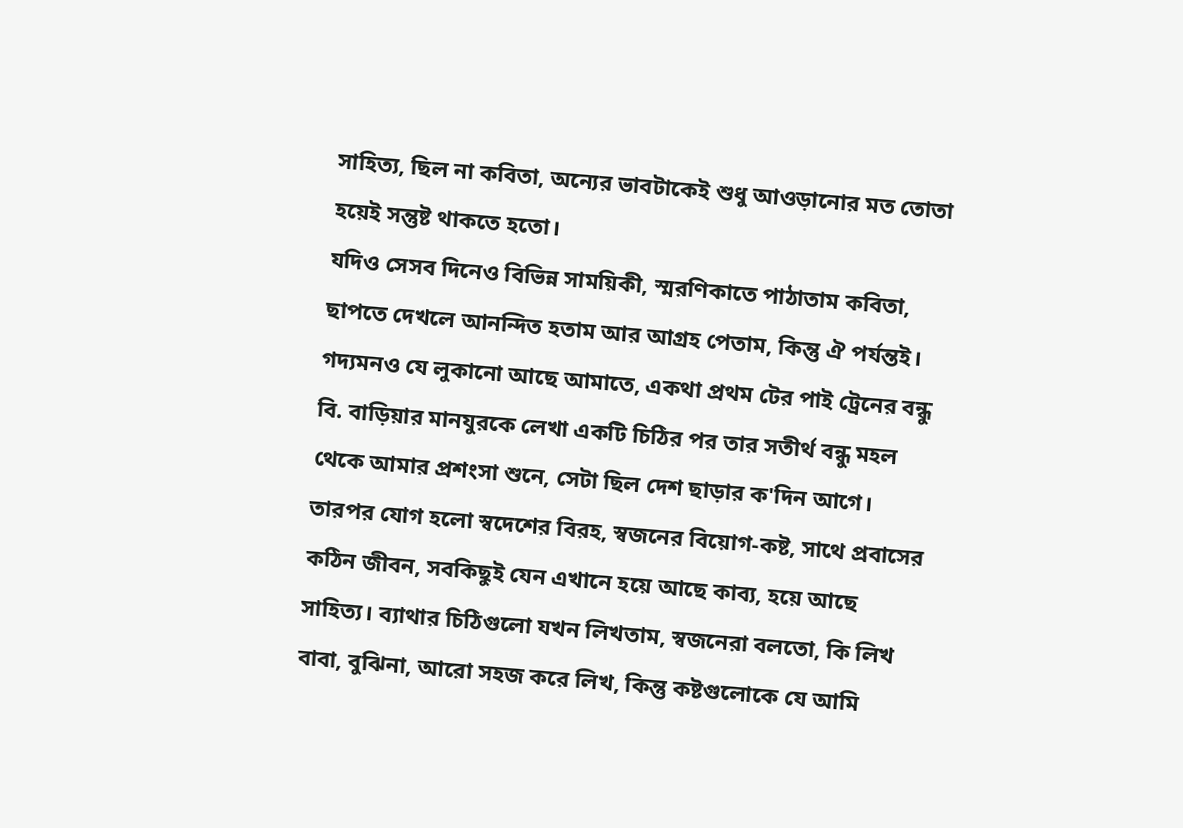সাহিত্য, ছিল না কবিতা, অন্যের ভাবটাকেই শুধু আওড়ানোর মত তোতা হয়েই সন্তুষ্ট থাকতে হতো।
যদিও সেসব দিনেও বিভিন্ন সাময়িকী, স্মরণিকাতে পাঠাতাম কবিতা, ছাপতে দেখলে আনন্দিত হতাম আর আগ্রহ পেতাম, কিন্তু ঐ পর্যন্তই। গদ্যমনও যে লুকানো আছে আমাতে, একথা প্রথম টের পাই ট্রেনের বন্ধু বি. বাড়িয়ার মানযুরকে লেখা একটি চিঠির পর তার সতীর্থ বন্ধু মহল থেকে আমার প্রশংসা শুনে, সেটা ছিল দেশ ছাড়ার ক'দিন আগে। তারপর যোগ হলো স্বদেশের বিরহ, স্বজনের বিয়োগ-কষ্ট, সাথে প্রবাসের কঠিন জীবন, সবকিছুই যেন এখানে হয়ে আছে কাব্য, হয়ে আছে সাহিত্য। ব্যাথার চিঠিগুলো যখন লিখতাম, স্বজনেরা বলতো, কি লিখ বাবা, বুঝিনা, আরো সহজ করে লিখ, কিন্তু কষ্টগুলোকে যে আমি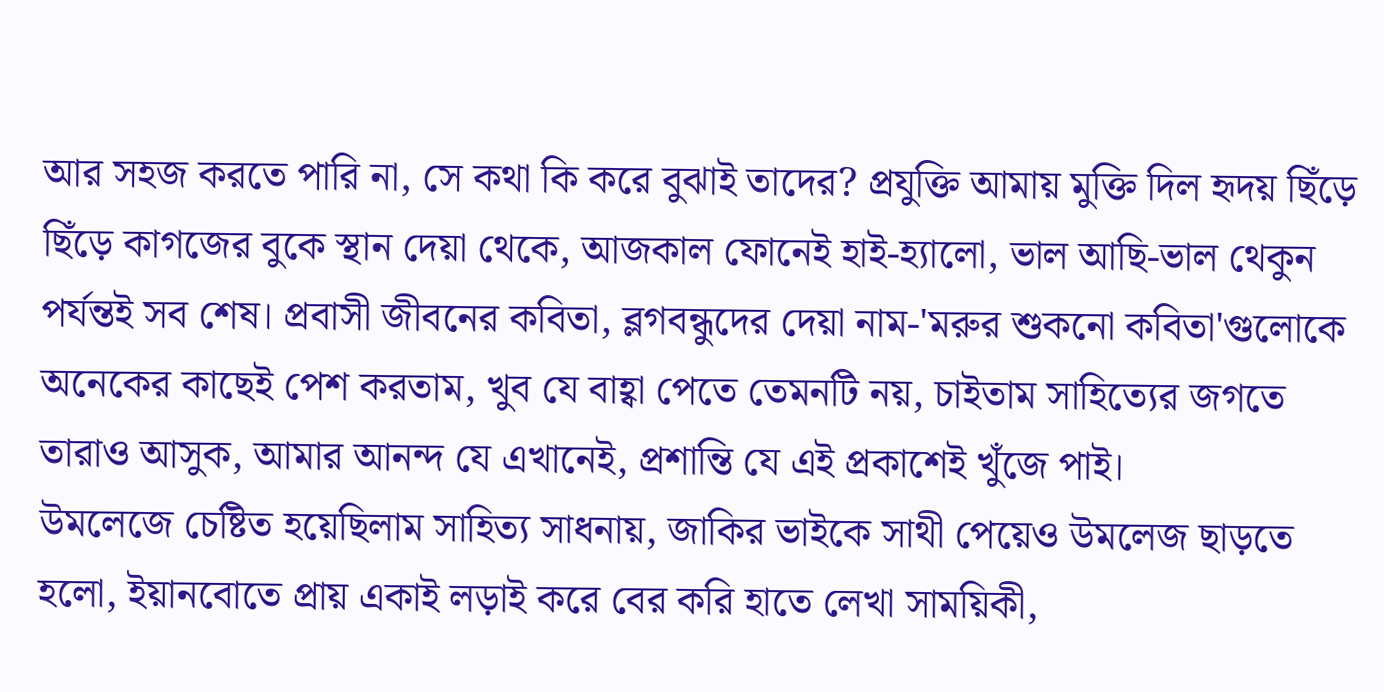আর সহজ করতে পারি না, সে কথা কি করে বুঝাই তাদের? প্রযুক্তি আমায় মুক্তি দিল হৃদয় ছিঁড়ে ছিঁড়ে কাগজের বুকে স্থান দেয়া থেকে, আজকাল ফোনেই হাই-হ্যালো, ভাল আছি-ভাল থেকুন পর্যন্তই সব শেষ। প্রবাসী জীবনের কবিতা, ব্লগবন্ধুদের দেয়া নাম-'মরুর শুকনো কবিতা'গুলোকে অনেকের কাছেই পেশ করতাম, খুব যে বাহ্বা পেতে তেমনটি নয়, চাইতাম সাহিত্যের জগতে তারাও আসুক, আমার আনন্দ যে এখানেই, প্রশান্তি যে এই প্রকাশেই খুঁজে পাই।
উমলেজে চেষ্টিত হয়েছিলাম সাহিত্য সাধনায়, জাকির ভাইকে সাথী পেয়েও উমলেজ ছাড়তে হলো, ইয়ানবোতে প্রায় একাই লড়াই করে বের করি হাতে লেখা সাময়িকী,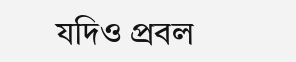যদিও প্রবল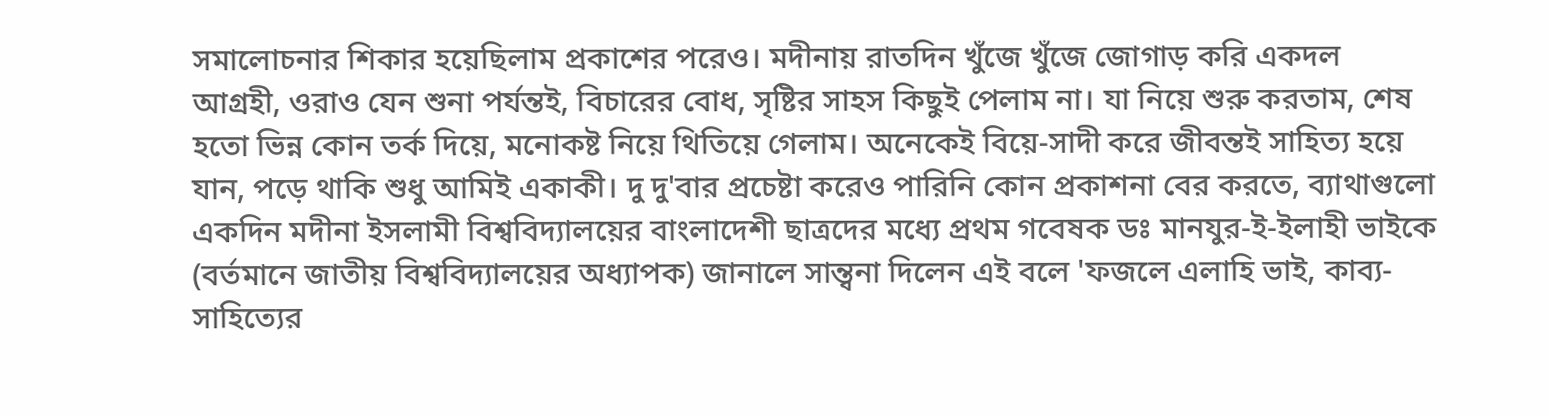সমালোচনার শিকার হয়েছিলাম প্রকাশের পরেও। মদীনায় রাতদিন খুঁজে খুঁজে জোগাড় করি একদল আগ্রহী, ওরাও যেন শুনা পর্যন্তই, বিচারের বোধ, সৃষ্টির সাহস কিছুই পেলাম না। যা নিয়ে শুরু করতাম, শেষ হতো ভিন্ন কোন তর্ক দিয়ে, মনোকষ্ট নিয়ে থিতিয়ে গেলাম। অনেকেই বিয়ে-সাদী করে জীবন্তই সাহিত্য হয়ে যান, পড়ে থাকি শুধু আমিই একাকী। দু দু'বার প্রচেষ্টা করেও পারিনি কোন প্রকাশনা বের করতে, ব্যাথাগুলো একদিন মদীনা ইসলামী বিশ্ববিদ্যালয়ের বাংলাদেশী ছাত্রদের মধ্যে প্রথম গবেষক ডঃ মানযুর-ই-ইলাহী ভাইকে (বর্তমানে জাতীয় বিশ্ববিদ্যালয়ের অধ্যাপক) জানালে সান্ত্বনা দিলেন এই বলে 'ফজলে এলাহি ভাই, কাব্য-সাহিত্যের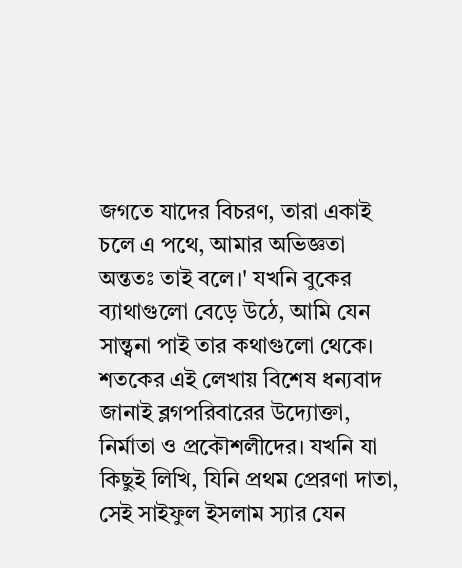জগতে যাদের বিচরণ, তারা একাই চলে এ পথে, আমার অভিজ্ঞতা অন্ততঃ তাই বলে।' যখনি বুকের ব্যাথাগুলো বেড়ে উঠে, আমি যেন সান্ত্বনা পাই তার কথাগুলো থেকে।
শতকের এই লেখায় বিশেষ ধন্যবাদ জানাই ব্লগপরিবারের উদ্যোক্তা, নির্মাতা ও প্রকৌশলীদের। যখনি যা কিছুই লিখি, যিনি প্রথম প্রেরণা দাতা, সেই সাইফুল ইসলাম স্যার যেন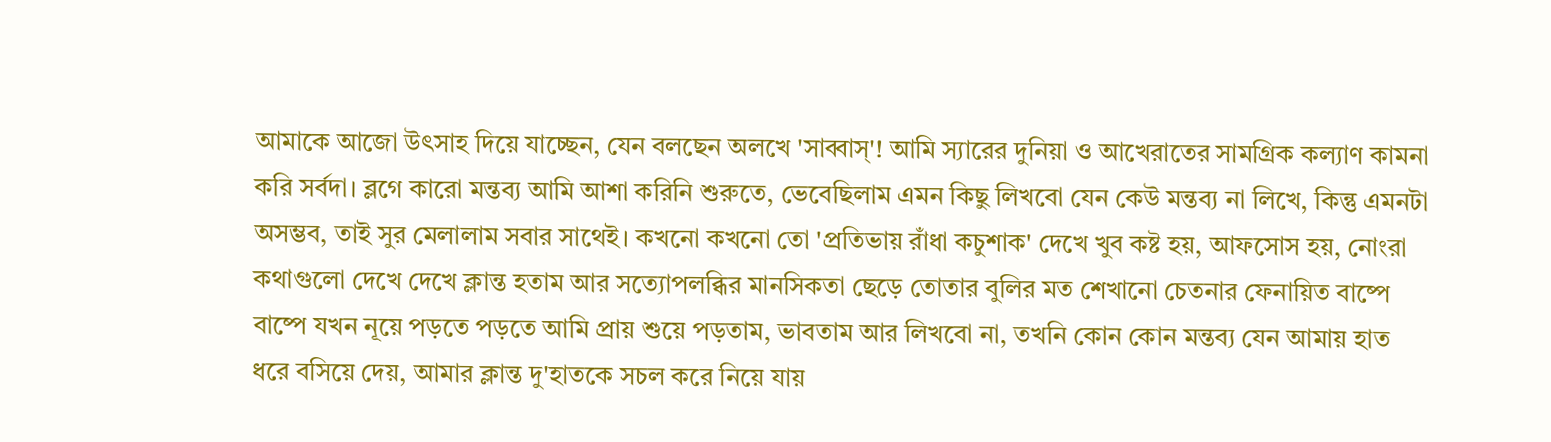আমাকে আজো উৎসাহ দিয়ে যাচ্ছেন, যেন বলছেন অলখে 'সাব্বাস্'! আমি স্যারের দুনিয়া ও আখেরাতের সামগ্রিক কল্যাণ কামনা করি সর্বদা। ব্লগে কারো মন্তব্য আমি আশা করিনি শুরুতে, ভেবেছিলাম এমন কিছু লিখবো যেন কেউ মন্তব্য না লিখে, কিন্তু এমনটা অসম্ভব, তাই সুর মেলালাম সবার সাথেই। কখনো কখনো তো 'প্রতিভায় রাঁধা কচুশাক' দেখে খুব কষ্ট হয়, আফসোস হয়, নোংরা কথাগুলো দেখে দেখে ক্লান্ত হতাম আর সত্যোপলব্ধির মানসিকতা ছেড়ে তোতার বুলির মত শেখানো চেতনার ফেনায়িত বাষ্পে বাষ্পে যখন নূয়ে পড়তে পড়তে আমি প্রায় শুয়ে পড়তাম, ভাবতাম আর লিখবো না, তখনি কোন কোন মন্তব্য যেন আমায় হাত ধরে বসিয়ে দেয়, আমার ক্লান্ত দু'হাতকে সচল করে নিয়ে যায়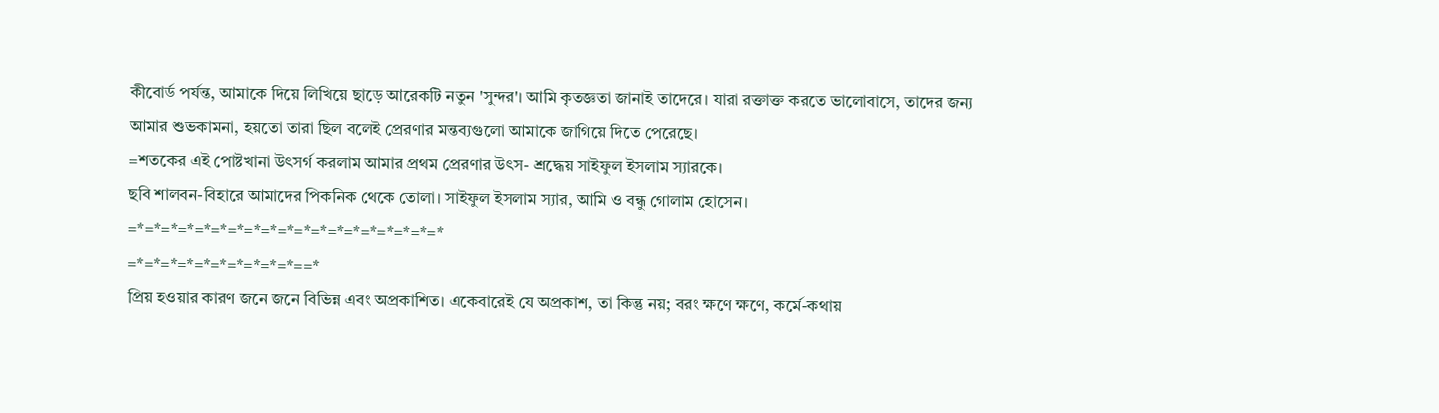কীবোর্ড পর্যন্ত, আমাকে দিয়ে লিখিয়ে ছাড়ে আরেকটি নতুন 'সুন্দর'। আমি কৃতজ্ঞতা জানাই তাদেরে। যারা রক্তাক্ত করতে ভালোবাসে, তাদের জন্য আমার শুভকামনা, হয়তো তারা ছিল বলেই প্রেরণার মন্তব্যগুলো আমাকে জাগিয়ে দিতে পেরেছে।
=শতকের এই পোষ্টখানা উৎসর্গ করলাম আমার প্রথম প্রেরণার উৎস- শ্রদ্ধেয় সাইফুল ইসলাম স্যারকে।
ছবি শালবন-বিহারে আমাদের পিকনিক থেকে তোলা। সাইফুল ইসলাম স্যার, আমি ও বন্ধু গোলাম হোসেন।
=*=*=*=*=*=*=*=*=*=*=*=*=*=*=*=*=*=*=*
=*=*=*=*=*=*=*=*=*=*==*
প্রিয় হওয়ার কারণ জনে জনে বিভিন্ন এবং অপ্রকাশিত। একেবারেই যে অপ্রকাশ, তা কিন্তু নয়; বরং ক্ষণে ক্ষণে, কর্মে-কথায়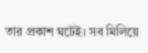তার প্রকাশ ঘটেই। সব মিলিয়ে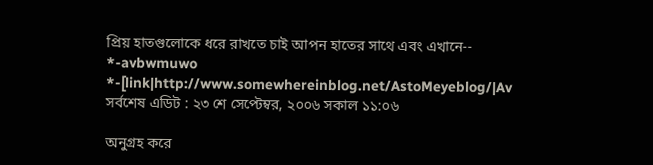প্রিয় হাতগুলোকে ধরে রাখতে চাই আপন হাতের সাথে এবং এখানে--
*-avbwmuwo
*-[link|http://www.somewhereinblog.net/AstoMeyeblog/|Av
সর্বশেষ এডিট : ২৩ শে সেপ্টেম্বর, ২০০৬ সকাল ১১:০৬

অনুগ্রহ করে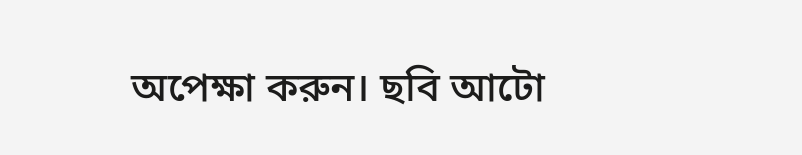অপেক্ষা করুন। ছবি আটো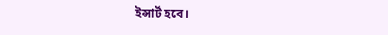ইন্সার্ট হবে।